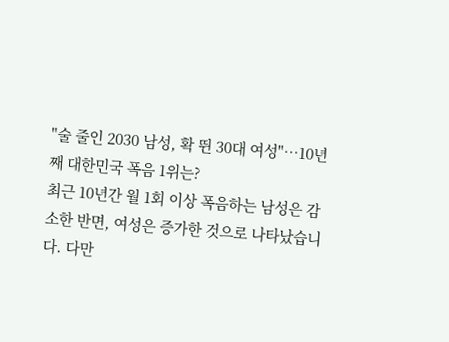"술 줄인 2030 남성, 확 뛴 30대 여성"…10년째 대한민국 폭음 1위는?
최근 10년간 월 1회 이상 폭음하는 남성은 감소한 반면, 여성은 증가한 것으로 나타났습니다. 다만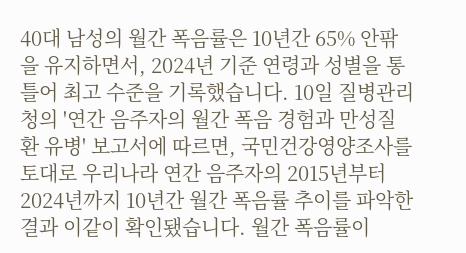40대 남성의 월간 폭음률은 10년간 65% 안팎을 유지하면서, 2024년 기준 연령과 성별을 통틀어 최고 수준을 기록했습니다. 10일 질병관리청의 '연간 음주자의 월간 폭음 경험과 만성질환 유병' 보고서에 따르면, 국민건강영양조사를 토대로 우리나라 연간 음주자의 2015년부터 2024년까지 10년간 월간 폭음률 추이를 파악한 결과 이같이 확인됐습니다. 월간 폭음률이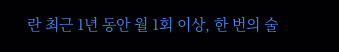란 최근 1년 동안 월 1회 이상, 한 번의 술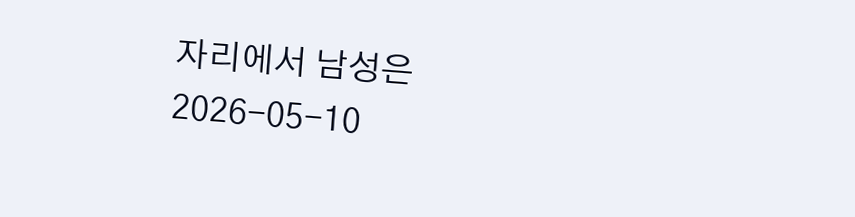자리에서 남성은
2026-05-10